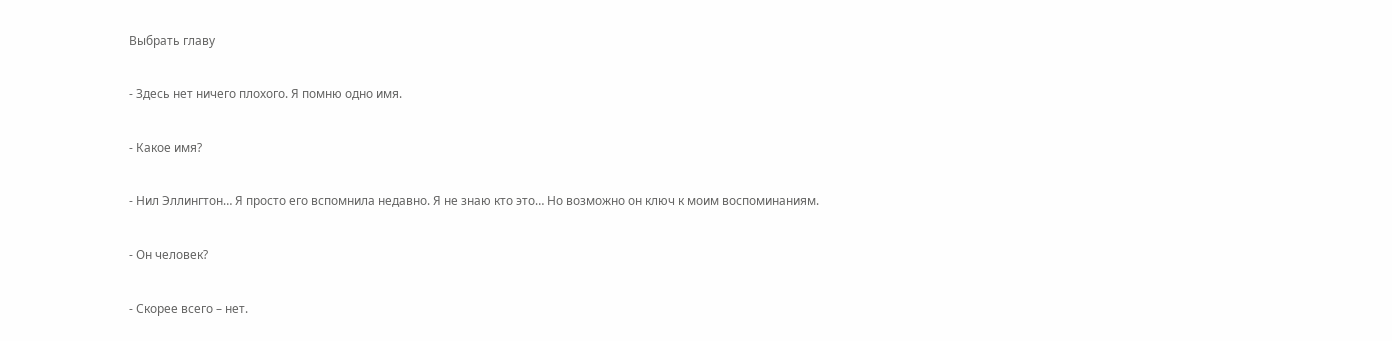Выбрать главу

- Здесь нет ничего плохого. Я помню одно имя.

- Какое имя?

- Нил Эллингтон… Я просто его вспомнила недавно. Я не знаю кто это… Но возможно он ключ к моим воспоминаниям.

- Он человек?

- Скорее всего – нет.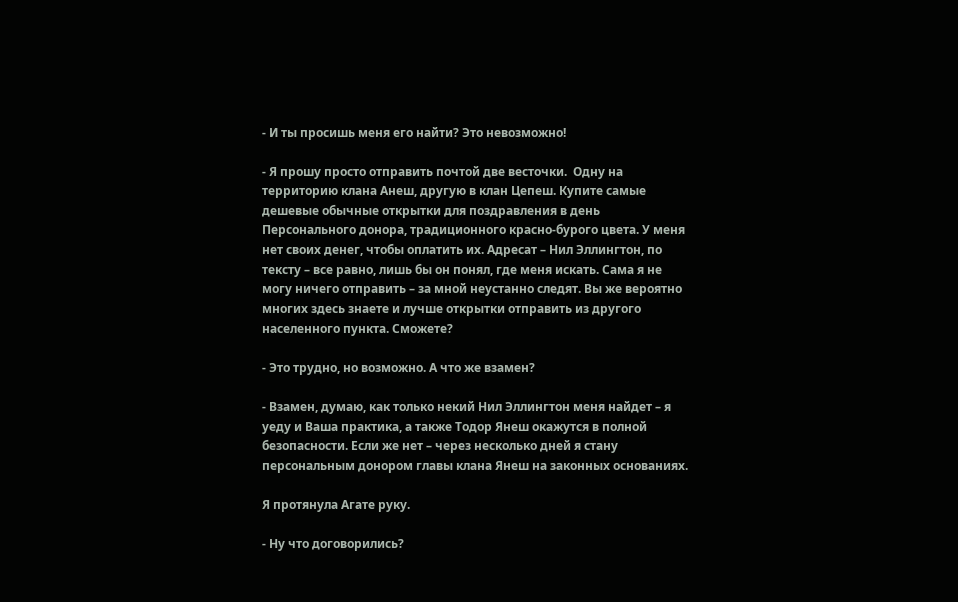- И ты просишь меня его найти? Это невозможно!

- Я прошу просто отправить почтой две весточки.  Одну на территорию клана Анеш, другую в клан Цепеш. Купите самые дешевые обычные открытки для поздравления в день Персонального донора, традиционного красно-бурого цвета. У меня нет своих денег, чтобы оплатить их. Адресат – Нил Эллингтон, по тексту – все равно, лишь бы он понял, где меня искать. Сама я не могу ничего отправить – за мной неустанно следят. Вы же вероятно многих здесь знаете и лучше открытки отправить из другого населенного пункта. Сможете?

- Это трудно, но возможно. А что же взамен?

- Взамен, думаю, как только некий Нил Эллингтон меня найдет – я уеду и Ваша практика, а также Тодор Янеш окажутся в полной безопасности. Если же нет – через несколько дней я стану персональным донором главы клана Янеш на законных основаниях.

Я протянула Агате руку.

- Ну что договорились?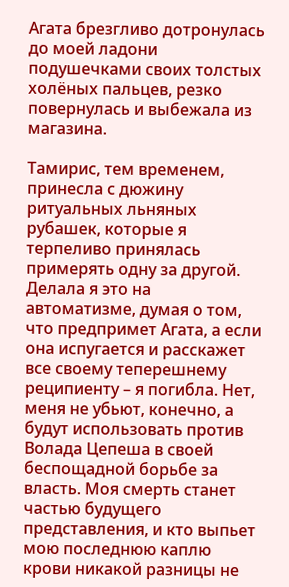Агата брезгливо дотронулась до моей ладони подушечками своих толстых холёных пальцев, резко повернулась и выбежала из магазина.

Тамирис, тем временем, принесла с дюжину ритуальных льняных рубашек, которые я терпеливо принялась примерять одну за другой. Делала я это на автоматизме, думая о том, что предпримет Агата, а если она испугается и расскажет все своему теперешнему реципиенту – я погибла. Нет, меня не убьют, конечно, а будут использовать против Волада Цепеша в своей беспощадной борьбе за власть. Моя смерть станет частью будущего представления, и кто выпьет мою последнюю каплю крови никакой разницы не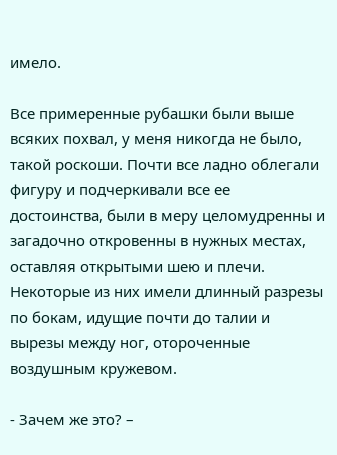имело.

Все примеренные рубашки были выше всяких похвал, у меня никогда не было, такой роскоши. Почти все ладно облегали фигуру и подчеркивали все ее достоинства, были в меру целомудренны и загадочно откровенны в нужных местах, оставляя открытыми шею и плечи. Некоторые из них имели длинный разрезы по бокам, идущие почти до талии и вырезы между ног, отороченные воздушным кружевом.

- Зачем же это? –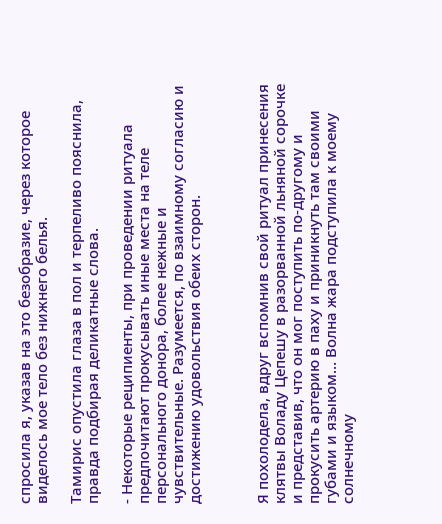спросила я, указав на это безобразие, через которое виделось мое тело без нижнего белья.

Тамирис опустила глаза в пол и терпеливо пояснила, правда подбирая деликатные слова.

- Некоторые реципиенты, при проведении ритуала предпочитают прокусывать иные места на теле персонального донора, более нежные и чувствительные. Разумеется, по взаимному согласию и достижению удовольствия обеих сторон.



Я похолодела, вдруг вспомнив свой ритуал принесения клятвы Воладу Цепешу в разорванной льняной сорочке и представив, что он мог поступить по-другому и прокусить артерию в паху и приникнуть там своими губами и языком… Волна жара подступила к моему солнечному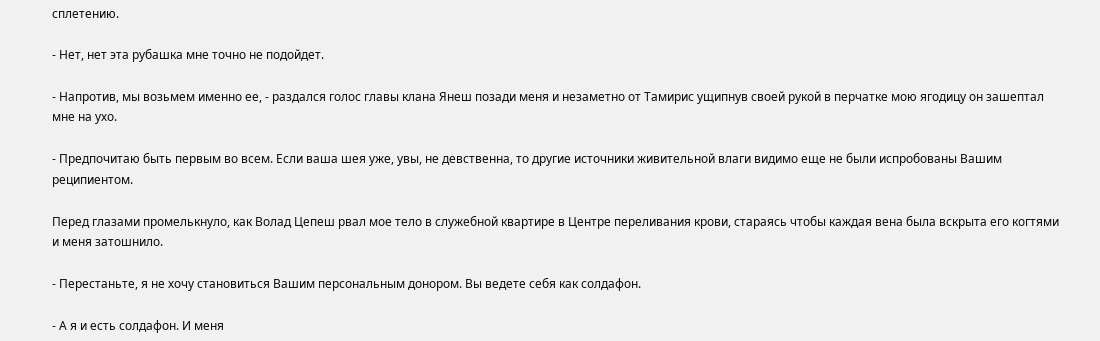сплетению.

- Нет, нет эта рубашка мне точно не подойдет.

- Напротив, мы возьмем именно ее, - раздался голос главы клана Янеш позади меня и незаметно от Тамирис ущипнув своей рукой в перчатке мою ягодицу он зашептал мне на ухо.

- Предпочитаю быть первым во всем. Если ваша шея уже, увы, не девственна, то другие источники живительной влаги видимо еще не были испробованы Вашим реципиентом.

Перед глазами промелькнуло, как Волад Цепеш рвал мое тело в служебной квартире в Центре переливания крови, стараясь чтобы каждая вена была вскрыта его когтями и меня затошнило.

- Перестаньте, я не хочу становиться Вашим персональным донором. Вы ведете себя как солдафон.

- А я и есть солдафон. И меня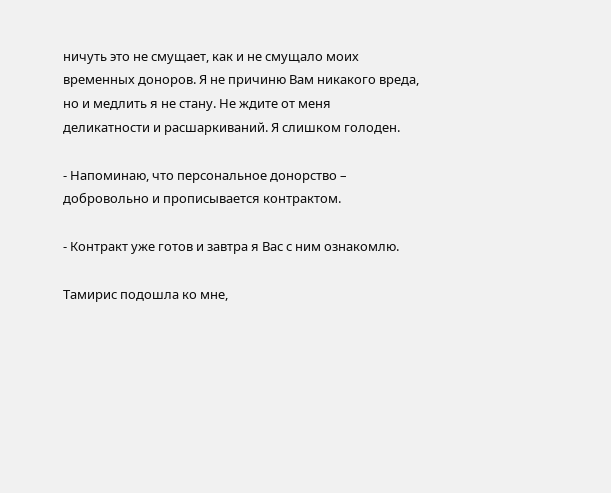ничуть это не смущает, как и не смущало моих временных доноров. Я не причиню Вам никакого вреда, но и медлить я не стану. Не ждите от меня деликатности и расшаркиваний. Я слишком голоден.

- Напоминаю, что персональное донорство – добровольно и прописывается контрактом.

- Контракт уже готов и завтра я Вас с ним ознакомлю.

Тамирис подошла ко мне,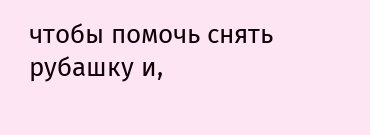чтобы помочь снять рубашку и,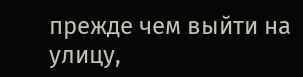прежде чем выйти на улицу,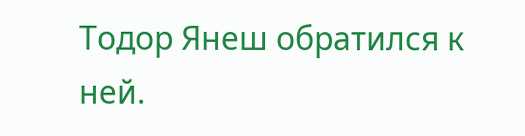Тодор Янеш обратился к ней.